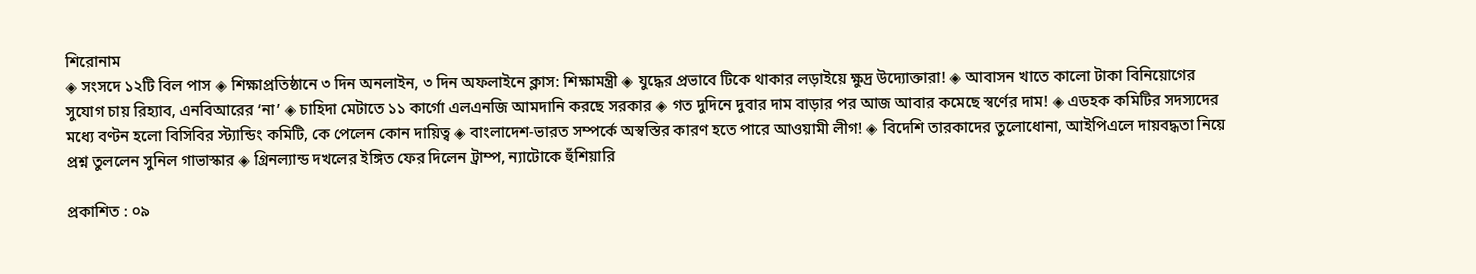শিরোনাম
◈ সংসদে ১২টি বিল পাস ◈ শিক্ষাপ্রতিষ্ঠানে ৩ দিন অনলাইন, ৩ দিন অফলাইনে ক্লাস: শিক্ষামন্ত্রী ◈ যুদ্ধের প্রভাবে টিকে থাকার লড়াইয়ে ক্ষুদ্র উদ্যোক্তারা! ◈ আবাসন খাতে কালো টাকা বিনিয়োগের সুযোগ চায় রিহ্যাব, এনবিআরের ‘না’ ◈ চাহিদা মেটাতে ১১ কার্গো এলএনজি আমদানি করছে সরকার ◈ গত দুদিনে দুবার দাম বাড়ার পর আজ আবার কমেছে স্বর্ণের দাম! ◈ এডহক ক‌মি‌টির সদস‌্যদের ম‌ধ্যে বণ্টন হলো বিসিবির স্ট্যান্ডিং কমিটি, কে পেলেন কোন দায়িত্ব ◈ বাংলা‌দেশ-ভারত সম্প‌র্কে অস্ব‌স্তির কারণ হ‌তে পা‌রে আওয়ামী লীগ! ◈ বিদেশি তারকাদের তুলোধোনা, আই‌পিএ‌লে দায়বদ্ধতা নিয়ে প্রশ্ন তুললেন সু‌নিল গাভাস্কার ◈ গ্রিনল্যান্ড দখলের ইঙ্গিত ফের দিলেন ট্রাম্প, ন্যাটোকে হুঁশিয়ারি

প্রকাশিত : ০৯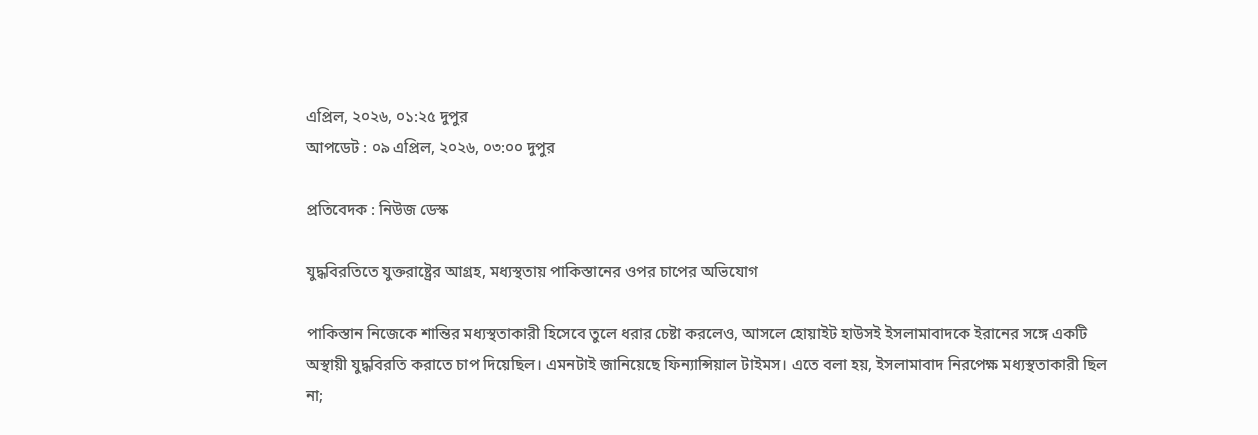এপ্রিল, ২০২৬, ০১:২৫ দুপুর
আপডেট : ০৯ এপ্রিল, ২০২৬, ০৩:০০ দুপুর

প্রতিবেদক : নিউজ ডেস্ক

যুদ্ধবিরতিতে যুক্তরাষ্ট্রের আগ্রহ, মধ্যস্থতায় পাকিস্তানের ওপর চাপের অভিযোগ

পাকিস্তান নিজেকে শান্তির মধ্যস্থতাকারী হিসেবে তুলে ধরার চেষ্টা করলেও, আসলে হোয়াইট হাউসই ইসলামাবাদকে ইরানের সঙ্গে একটি অস্থায়ী যুদ্ধবিরতি করাতে চাপ দিয়েছিল। এমনটাই জানিয়েছে ফিন্যান্সিয়াল টাইমস। এতে বলা হয়, ইসলামাবাদ নিরপেক্ষ মধ্যস্থতাকারী ছিল না;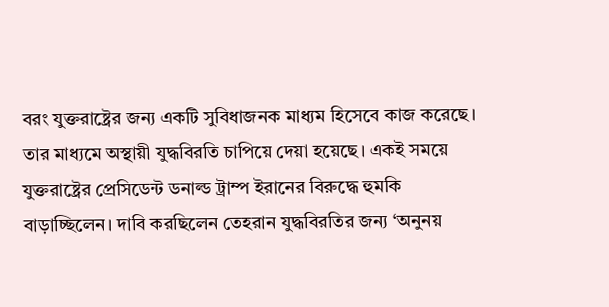বরং যুক্তরাষ্ট্রের জন্য একটি সুবিধাজনক মাধ্যম হিসেবে কাজ করেছে। তার মাধ্যমে অস্থায়ী যুদ্ধবিরতি চাপিয়ে দেয়া হয়েছে। একই সময়ে যুক্তরাষ্ট্রের প্রেসিডেন্ট ডনাল্ড ট্রাম্প ইরানের বিরুদ্ধে হুমকি বাড়াচ্ছিলেন। দাবি করছিলেন তেহরান যুদ্ধবিরতির জন্য ‘অনুনয়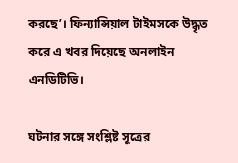করছে’। ফিন্যান্সিয়াল টাইমসকে উদ্ধৃত করে এ খবর দিয়েছে অনলাইন এনডিটিভি।

ঘটনার সঙ্গে সংশ্লিষ্ট সূত্রের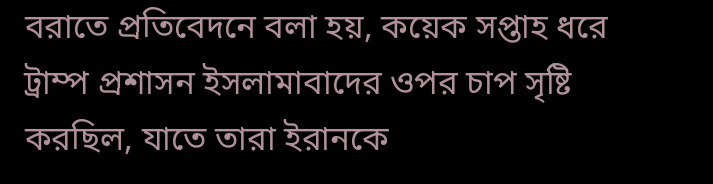বরাতে প্রতিবেদনে বলা হয়, কয়েক সপ্তাহ ধরে ট্রাম্প প্রশাসন ইসলামাবাদের ওপর চাপ সৃষ্টি করছিল, যাতে তারা ইরানকে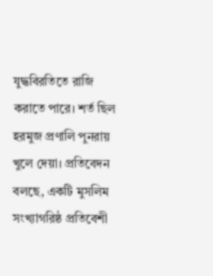যুদ্ধবিরতিতে রাজি করাতে পারে। শর্ত ছিল হরমুজ প্রণালি পুনরায় খুলে দেয়া। প্রতিবেদন বলছে, একটি মুসলিম সংখ্যাগরিষ্ঠ প্রতিবেশী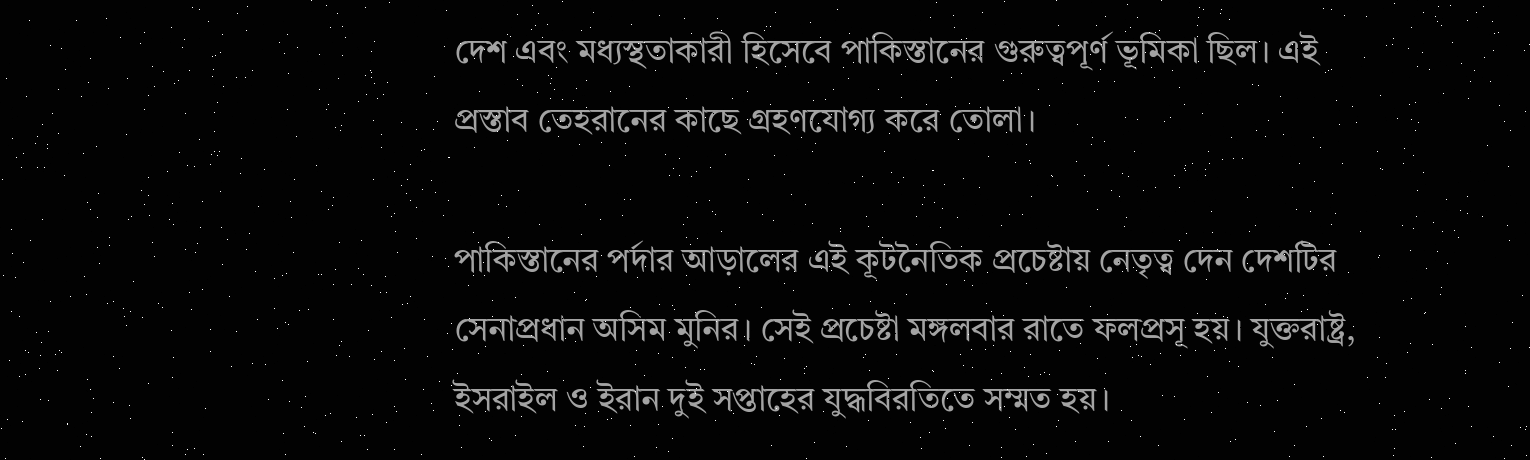দেশ এবং মধ্যস্থতাকারী হিসেবে পাকিস্তানের গুরুত্বপূর্ণ ভূমিকা ছিল। এই প্রস্তাব তেহরানের কাছে গ্রহণযোগ্য করে তোলা।

পাকিস্তানের পর্দার আড়ালের এই কূটনৈতিক প্রচেষ্টায় নেতৃত্ব দেন দেশটির সেনাপ্রধান অসিম মুনির। সেই প্রচেষ্টা মঙ্গলবার রাতে ফলপ্রসূ হয়। যুক্তরাষ্ট্র, ইসরাইল ও ইরান দুই সপ্তাহের যুদ্ধবিরতিতে সম্মত হয়।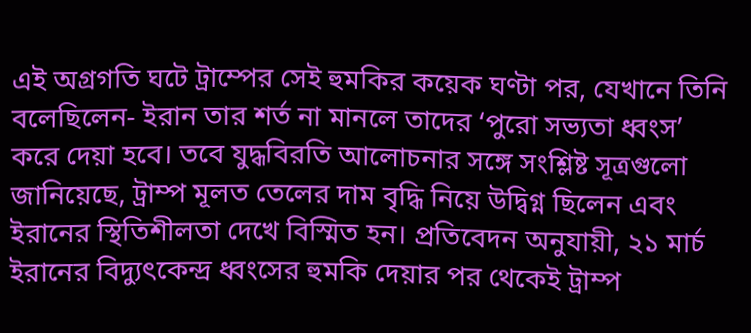এই অগ্রগতি ঘটে ট্রাম্পের সেই হুমকির কয়েক ঘণ্টা পর, যেখানে তিনি বলেছিলেন- ইরান তার শর্ত না মানলে তাদের ‘পুরো সভ্যতা ধ্বংস’ করে দেয়া হবে। তবে যুদ্ধবিরতি আলোচনার সঙ্গে সংশ্লিষ্ট সূত্রগুলো জানিয়েছে, ট্রাম্প মূলত তেলের দাম বৃদ্ধি নিয়ে উদ্বিগ্ন ছিলেন এবং ইরানের স্থিতিশীলতা দেখে বিস্মিত হন। প্রতিবেদন অনুযায়ী, ২১ মার্চ ইরানের বিদ্যুৎকেন্দ্র ধ্বংসের হুমকি দেয়ার পর থেকেই ট্রাম্প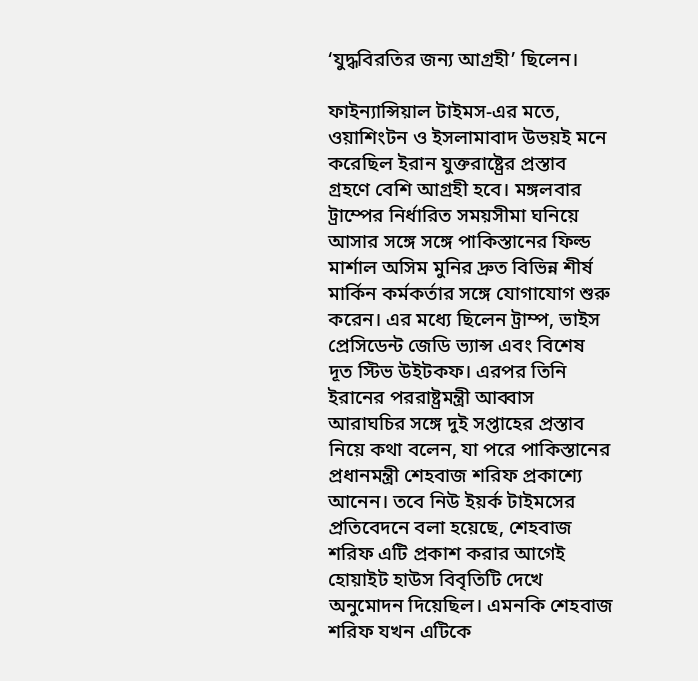‘যুদ্ধবিরতির জন্য আগ্রহী’ ছিলেন।

ফাইন্যান্সিয়াল টাইমস-এর মতে, ওয়াশিংটন ও ইসলামাবাদ উভয়ই মনে করেছিল ইরান যুক্তরাষ্ট্রের প্রস্তাব গ্রহণে বেশি আগ্রহী হবে। মঙ্গলবার ট্রাম্পের নির্ধারিত সময়সীমা ঘনিয়ে আসার সঙ্গে সঙ্গে পাকিস্তানের ফিল্ড মার্শাল অসিম মুনির দ্রুত বিভিন্ন শীর্ষ মার্কিন কর্মকর্তার সঙ্গে যোগাযোগ শুরু করেন। এর মধ্যে ছিলেন ট্রাম্প, ভাইস প্রেসিডেন্ট জেডি ভ্যান্স এবং বিশেষ দূত স্টিভ উইটকফ। এরপর তিনি ইরানের পররাষ্ট্রমন্ত্রী আব্বাস আরাঘচির সঙ্গে দুই সপ্তাহের প্রস্তাব নিয়ে কথা বলেন, যা পরে পাকিস্তানের প্রধানমন্ত্রী শেহবাজ শরিফ প্রকাশ্যে আনেন। তবে নিউ ইয়র্ক টাইমসের প্রতিবেদনে বলা হয়েছে, শেহবাজ শরিফ এটি প্রকাশ করার আগেই হোয়াইট হাউস বিবৃতিটি দেখে অনুমোদন দিয়েছিল। এমনকি শেহবাজ শরিফ যখন এটিকে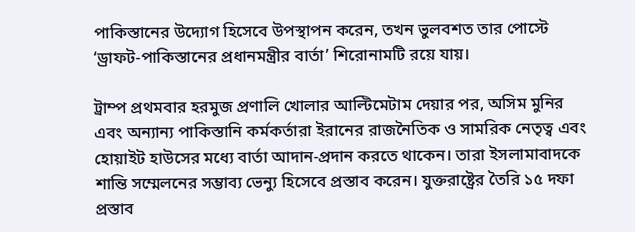পাকিস্তানের উদ্যোগ হিসেবে উপস্থাপন করেন, তখন ভুলবশত তার পোস্টে ‘ড্রাফট-পাকিস্তানের প্রধানমন্ত্রীর বার্তা’ শিরোনামটি রয়ে যায়।

ট্রাম্প প্রথমবার হরমুজ প্রণালি খোলার আল্টিমেটাম দেয়ার পর, অসিম মুনির এবং অন্যান্য পাকিস্তানি কর্মকর্তারা ইরানের রাজনৈতিক ও সামরিক নেতৃত্ব এবং হোয়াইট হাউসের মধ্যে বার্তা আদান-প্রদান করতে থাকেন। তারা ইসলামাবাদকে শান্তি সম্মেলনের সম্ভাব্য ভেন্যু হিসেবে প্রস্তাব করেন। যুক্তরাষ্ট্রের তৈরি ১৫ দফা প্রস্তাব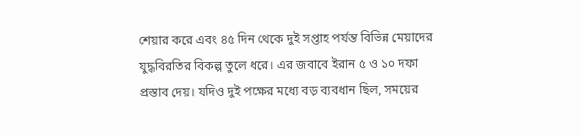শেয়ার করে এবং ৪৫ দিন থেকে দুই সপ্তাহ পর্যন্ত বিভিন্ন মেয়াদের যুদ্ধবিরতির বিকল্প তুলে ধরে। এর জবাবে ইরান ৫ ও ১০ দফা প্রস্তাব দেয়। যদিও দুই পক্ষের মধ্যে বড় ব্যবধান ছিল, সময়ের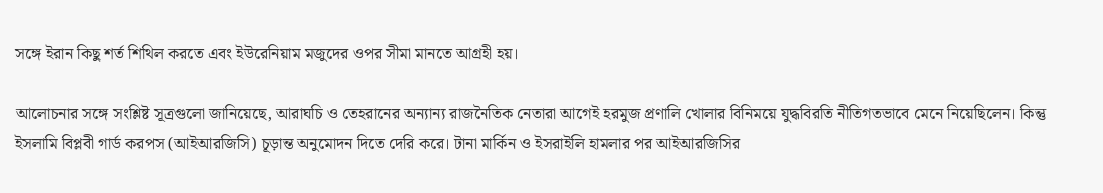সঙ্গে ইরান কিছু শর্ত শিথিল করতে এবং ইউরেনিয়াম মজুদের ওপর সীমা মানতে আগ্রহী হয়।

আলোচনার সঙ্গে সংশ্লিষ্ট সূত্রগুলো জানিয়েছে, আরাঘচি ও তেহরানের অন্যান্য রাজনৈতিক নেতারা আগেই হরমুজ প্রণালি খোলার বিনিময়ে যুদ্ধবিরতি নীতিগতভাবে মেনে নিয়েছিলেন। কিন্তু ইসলামি বিপ্লবী গার্ড করপস (আইআরজিসি) চূড়ান্ত অনুমোদন দিতে দেরি করে। টানা মার্কিন ও ইসরাইলি হামলার পর আইআরজিসির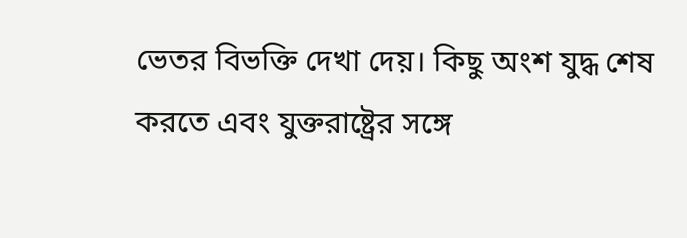ভেতর বিভক্তি দেখা দেয়। কিছু অংশ যুদ্ধ শেষ করতে এবং যুক্তরাষ্ট্রের সঙ্গে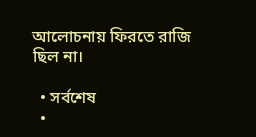আলোচনায় ফিরতে রাজি ছিল না।

  • সর্বশেষ
  •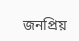জনপ্রিয়